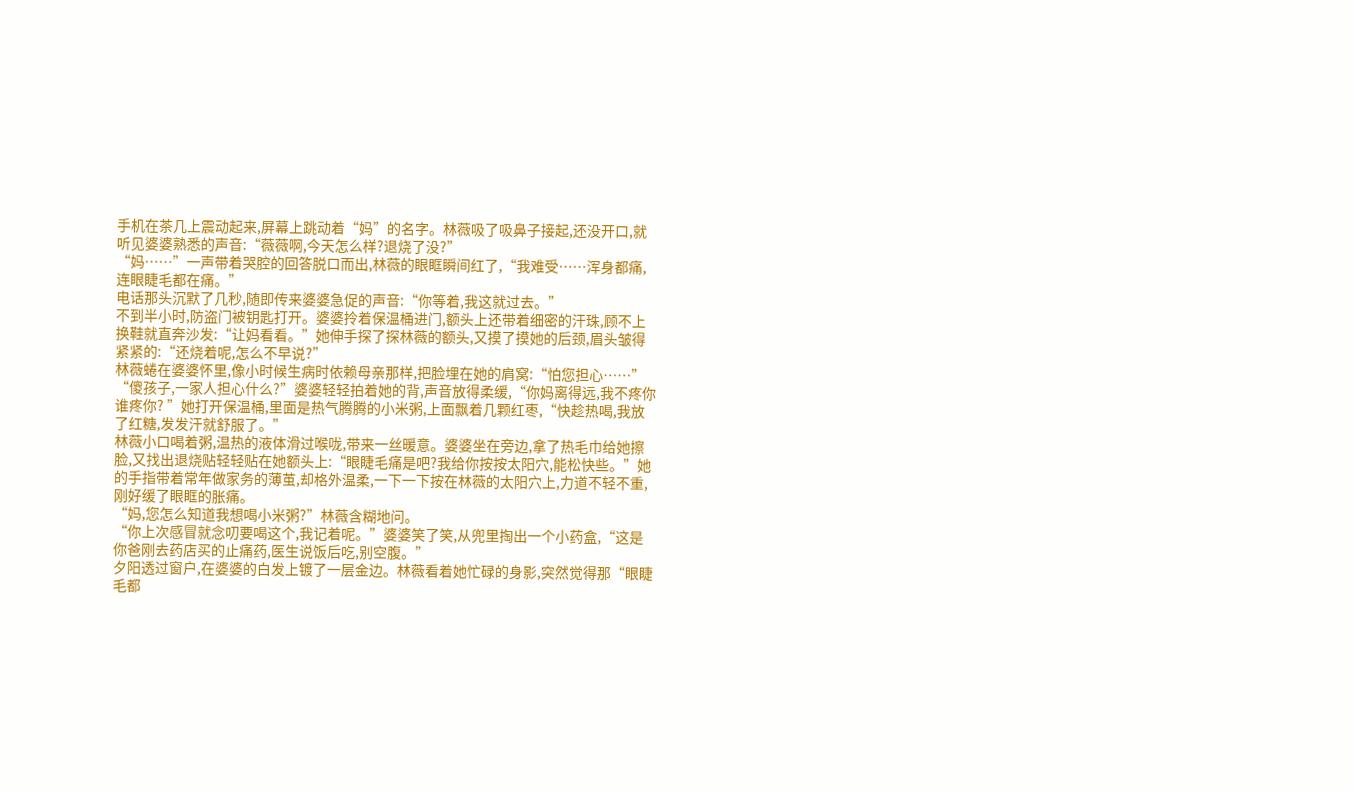手机在茶几上震动起来,屏幕上跳动着“妈”的名字。林薇吸了吸鼻子接起,还没开口,就听见婆婆熟悉的声音:“薇薇啊,今天怎么样?退烧了没?”
“妈……”一声带着哭腔的回答脱口而出,林薇的眼眶瞬间红了,“我难受……浑身都痛,连眼睫毛都在痛。”
电话那头沉默了几秒,随即传来婆婆急促的声音:“你等着,我这就过去。”
不到半小时,防盗门被钥匙打开。婆婆拎着保温桶进门,额头上还带着细密的汗珠,顾不上换鞋就直奔沙发:“让妈看看。”她伸手探了探林薇的额头,又摸了摸她的后颈,眉头皱得紧紧的:“还烧着呢,怎么不早说?”
林薇蜷在婆婆怀里,像小时候生病时依赖母亲那样,把脸埋在她的肩窝:“怕您担心……”
“傻孩子,一家人担心什么?”婆婆轻轻拍着她的背,声音放得柔缓,“你妈离得远,我不疼你谁疼你? ”她打开保温桶,里面是热气腾腾的小米粥,上面飘着几颗红枣,“快趁热喝,我放了红糖,发发汗就舒服了。”
林薇小口喝着粥,温热的液体滑过喉咙,带来一丝暖意。婆婆坐在旁边,拿了热毛巾给她擦脸,又找出退烧贴轻轻贴在她额头上:“眼睫毛痛是吧?我给你按按太阳穴,能松快些。”她的手指带着常年做家务的薄茧,却格外温柔,一下一下按在林薇的太阳穴上,力道不轻不重,刚好缓了眼眶的胀痛。
“妈,您怎么知道我想喝小米粥?”林薇含糊地问。
“你上次感冒就念叨要喝这个,我记着呢。”婆婆笑了笑,从兜里掏出一个小药盒,“这是你爸刚去药店买的止痛药,医生说饭后吃,别空腹。”
夕阳透过窗户,在婆婆的白发上镀了一层金边。林薇看着她忙碌的身影,突然觉得那“眼睫毛都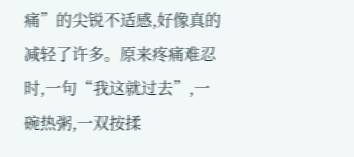痛”的尖锐不适感,好像真的减轻了许多。原来疼痛难忍时,一句“我这就过去”,一碗热粥,一双按揉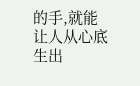的手,就能让人从心底生出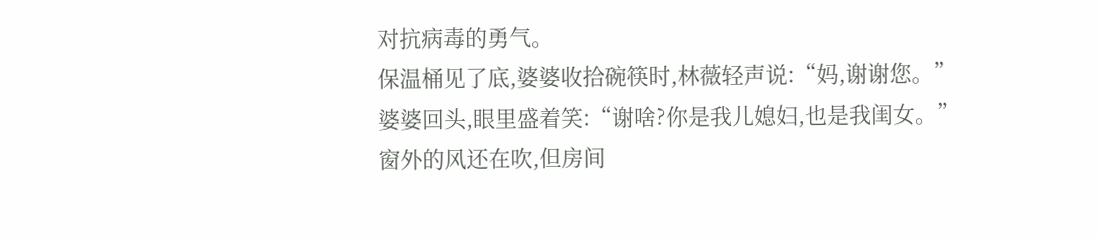对抗病毒的勇气。
保温桶见了底,婆婆收拾碗筷时,林薇轻声说:“妈,谢谢您。”
婆婆回头,眼里盛着笑:“谢啥?你是我儿媳妇,也是我闺女。”
窗外的风还在吹,但房间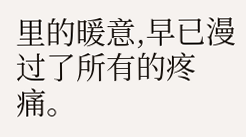里的暖意,早已漫过了所有的疼痛。